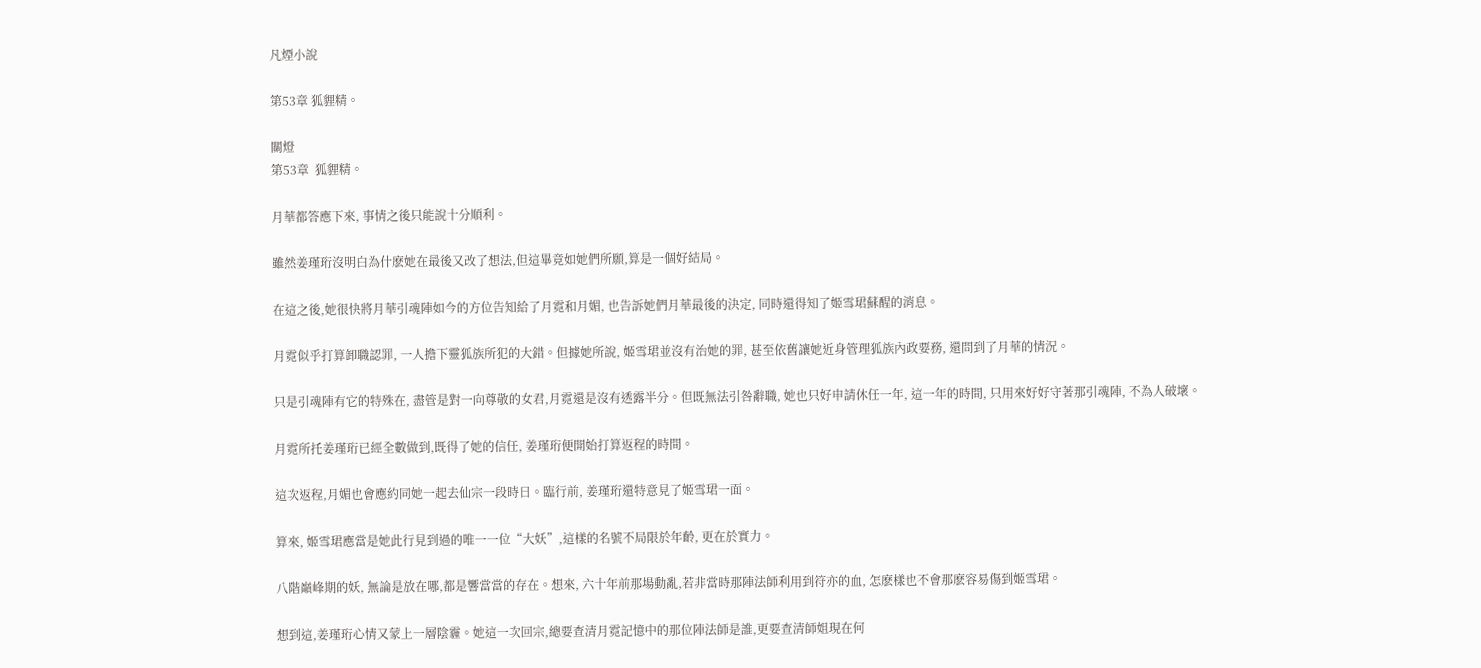凡煙小說

第53章 狐貍精。

關燈
第53章  狐貍精。

月華都答應下來, 事情之後只能說十分順利。

雖然姜瑾珩沒明白為什麽她在最後又改了想法,但這畢竟如她們所願,算是一個好結局。

在這之後,她很快將月華引魂陣如今的方位告知給了月霓和月媚, 也告訴她們月華最後的決定, 同時還得知了姬雪珺蘇醒的消息。

月霓似乎打算卸職認罪, 一人擔下靈狐族所犯的大錯。但據她所說, 姬雪珺並沒有治她的罪, 甚至依舊讓她近身管理狐族內政要務, 還問到了月華的情況。

只是引魂陣有它的特殊在, 盡管是對一向尊敬的女君,月霓還是沒有透露半分。但既無法引咎辭職, 她也只好申請休任一年, 這一年的時間, 只用來好好守著那引魂陣, 不為人破壞。

月霓所托姜瑾珩已經全數做到,既得了她的信任, 姜瑾珩便開始打算返程的時間。

這次返程,月媚也會應約同她一起去仙宗一段時日。臨行前, 姜瑾珩還特意見了姬雪珺一面。

算來, 姬雪珺應當是她此行見到過的唯一一位“大妖”,這樣的名號不局限於年齡, 更在於實力。

八階巔峰期的妖, 無論是放在哪,都是響當當的存在。想來, 六十年前那場動亂,若非當時那陣法師利用到符亦的血, 怎麽樣也不會那麽容易傷到姬雪珺。

想到這,姜瑾珩心情又蒙上一層陰霾。她這一次回宗,總要查清月霓記憶中的那位陣法師是誰,更要查清師姐現在何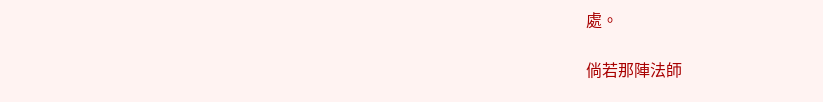處。

倘若那陣法師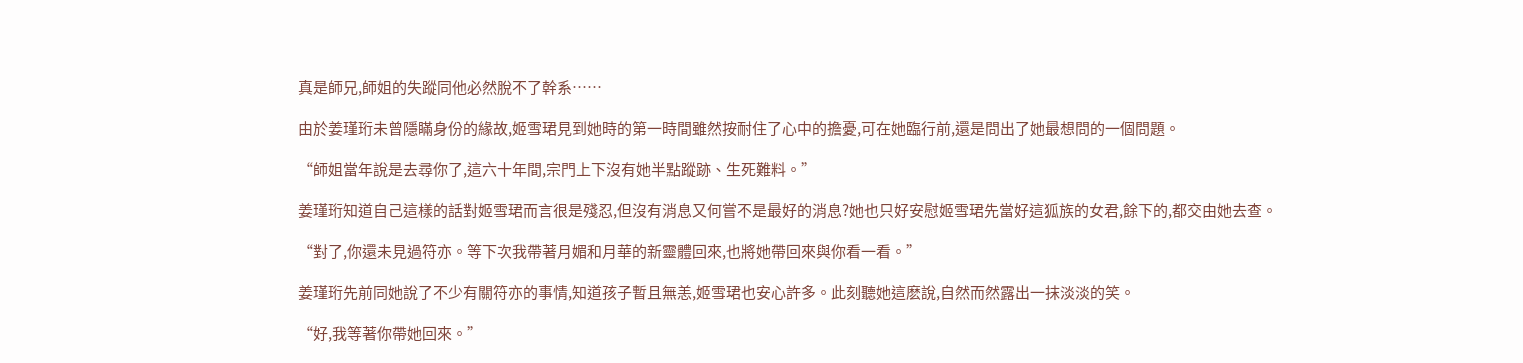真是師兄,師姐的失蹤同他必然脫不了幹系……

由於姜瑾珩未曾隱瞞身份的緣故,姬雪珺見到她時的第一時間雖然按耐住了心中的擔憂,可在她臨行前,還是問出了她最想問的一個問題。

“師姐當年說是去尋你了,這六十年間,宗門上下沒有她半點蹤跡、生死難料。”

姜瑾珩知道自己這樣的話對姬雪珺而言很是殘忍,但沒有消息又何嘗不是最好的消息?她也只好安慰姬雪珺先當好這狐族的女君,餘下的,都交由她去查。

“對了,你還未見過符亦。等下次我帶著月媚和月華的新靈體回來,也將她帶回來與你看一看。”

姜瑾珩先前同她說了不少有關符亦的事情,知道孩子暫且無恙,姬雪珺也安心許多。此刻聽她這麽說,自然而然露出一抹淡淡的笑。

“好,我等著你帶她回來。”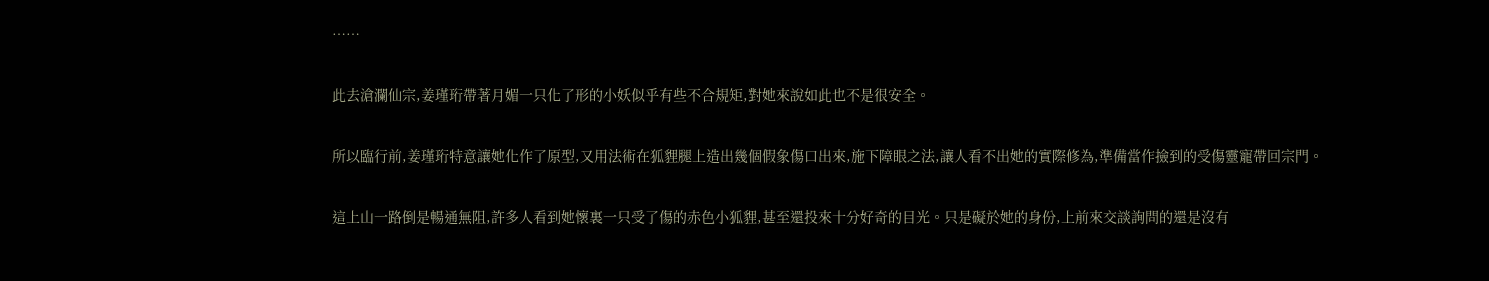……

此去滄瀾仙宗,姜瑾珩帶著月媚一只化了形的小妖似乎有些不合規矩,對她來說如此也不是很安全。

所以臨行前,姜瑾珩特意讓她化作了原型,又用法術在狐貍腿上造出幾個假象傷口出來,施下障眼之法,讓人看不出她的實際修為,準備當作撿到的受傷靈寵帶回宗門。

這上山一路倒是暢通無阻,許多人看到她懷裏一只受了傷的赤色小狐貍,甚至還投來十分好奇的目光。只是礙於她的身份,上前來交談詢問的還是沒有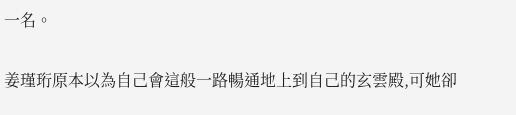一名。

姜瑾珩原本以為自己會這般一路暢通地上到自己的玄雲殿,可她卻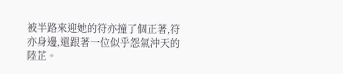被半路來迎她的符亦撞了個正著,符亦身邊,還跟著一位似乎怨氣沖天的陸芷。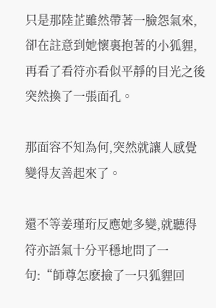只是那陸芷雖然帶著一臉怨氣來,卻在註意到她懷裏抱著的小狐貍,再看了看符亦看似平靜的目光之後突然換了一張面孔。

那面容不知為何,突然就讓人感覺變得友善起來了。

還不等姜瑾珩反應她多變,就聽得符亦語氣十分平穩地問了一句:“師尊怎麽撿了一只狐貍回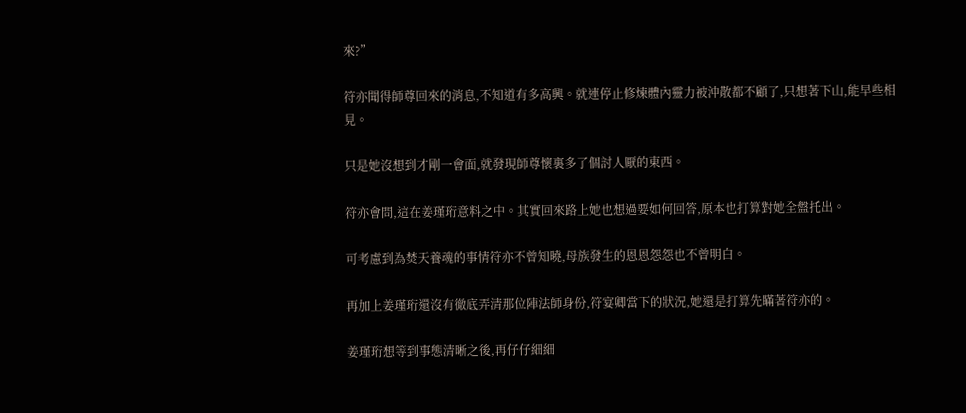來?”

符亦聞得師尊回來的消息,不知道有多高興。就連停止修煉體內靈力被沖散都不顧了,只想著下山,能早些相見。

只是她沒想到才剛一會面,就發現師尊懷裏多了個討人厭的東西。

符亦會問,這在姜瑾珩意料之中。其實回來路上她也想過要如何回答,原本也打算對她全盤托出。

可考慮到為焚天養魂的事情符亦不曾知曉,母族發生的恩恩怨怨也不曾明白。

再加上姜瑾珩還沒有徹底弄清那位陣法師身份,符宴卿當下的狀況,她還是打算先瞞著符亦的。

姜瑾珩想等到事態清晰之後,再仔仔細細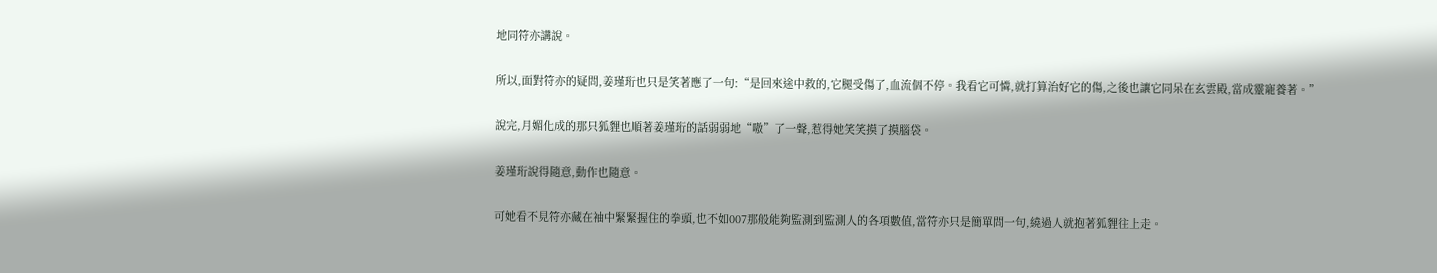地同符亦講說。

所以,面對符亦的疑問,姜瑾珩也只是笑著應了一句:“是回來途中救的,它腿受傷了,血流個不停。我看它可憐,就打算治好它的傷,之後也讓它同呆在玄雲殿,當成靈寵養著。”

說完,月媚化成的那只狐貍也順著姜瑾珩的話弱弱地“嗷”了一聲,惹得她笑笑摸了摸腦袋。

姜瑾珩說得隨意,動作也隨意。

可她看不見符亦藏在袖中緊緊握住的拳頭,也不如007那般能夠監測到監測人的各項數值,當符亦只是簡單問一句,繞過人就抱著狐貍往上走。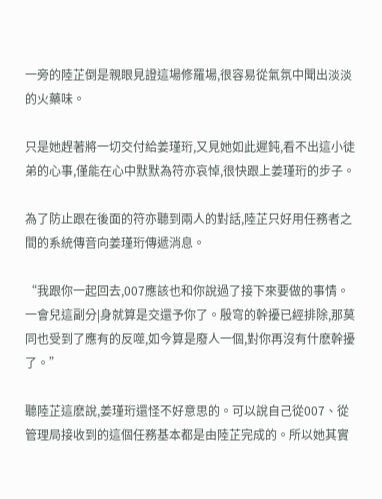一旁的陸芷倒是親眼見證這場修羅場,很容易從氣氛中聞出淡淡的火藥味。

只是她趕著將一切交付給姜瑾珩,又見她如此遲鈍,看不出這小徒弟的心事,僅能在心中默默為符亦哀悼,很快跟上姜瑾珩的步子。

為了防止跟在後面的符亦聽到兩人的對話,陸芷只好用任務者之間的系統傳音向姜瑾珩傳遞消息。

“我跟你一起回去,007應該也和你說過了接下來要做的事情。一會兒這副分|身就算是交還予你了。殷穹的幹擾已經排除,那莫同也受到了應有的反噬,如今算是廢人一個,對你再沒有什麽幹擾了。”

聽陸芷這麽說,姜瑾珩還怪不好意思的。可以說自己從007、從管理局接收到的這個任務基本都是由陸芷完成的。所以她其實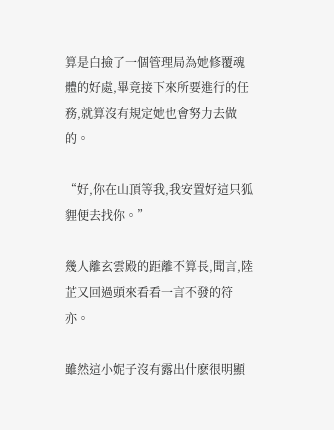算是白撿了一個管理局為她修覆魂體的好處,畢竟接下來所要進行的任務,就算沒有規定她也會努力去做的。

“好,你在山頂等我,我安置好這只狐貍便去找你。”

幾人離玄雲殿的距離不算長,聞言,陸芷又回過頭來看看一言不發的符亦。

雖然這小妮子沒有露出什麽很明顯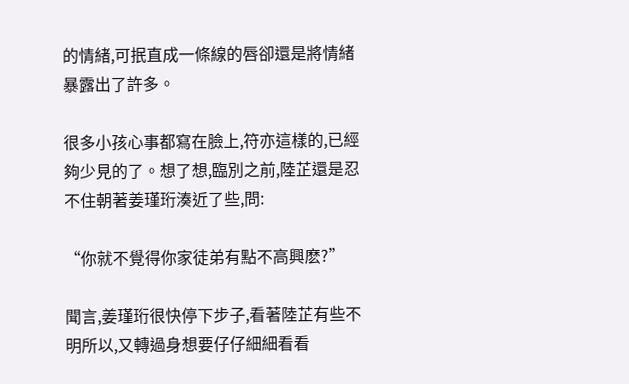的情緒,可抿直成一條線的唇卻還是將情緒暴露出了許多。

很多小孩心事都寫在臉上,符亦這樣的,已經夠少見的了。想了想,臨別之前,陸芷還是忍不住朝著姜瑾珩湊近了些,問:

“你就不覺得你家徒弟有點不高興麽?”

聞言,姜瑾珩很快停下步子,看著陸芷有些不明所以,又轉過身想要仔仔細細看看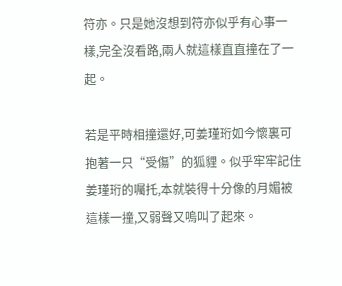符亦。只是她沒想到符亦似乎有心事一樣,完全沒看路,兩人就這樣直直撞在了一起。

若是平時相撞還好,可姜瑾珩如今懷裏可抱著一只“受傷”的狐貍。似乎牢牢記住姜瑾珩的囑托,本就裝得十分像的月媚被這樣一撞,又弱聲又嗚叫了起來。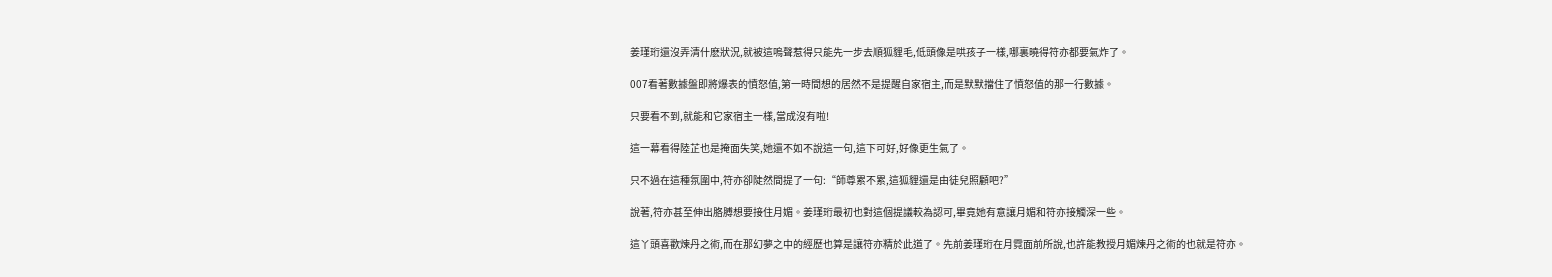姜瑾珩還沒弄清什麽狀況,就被這嗚聲惹得只能先一步去順狐貍毛,低頭像是哄孩子一樣,哪裏曉得符亦都要氣炸了。

007看著數據盤即將爆表的憤怒值,第一時間想的居然不是提醒自家宿主,而是默默擋住了憤怒值的那一行數據。

只要看不到,就能和它家宿主一樣,當成沒有啦!

這一幕看得陸芷也是掩面失笑,她還不如不說這一句,這下可好,好像更生氣了。

只不過在這種氛圍中,符亦卻陡然間提了一句:“師尊累不累,這狐貍還是由徒兒照顧吧?”

說著,符亦甚至伸出胳膊想要接住月媚。姜瑾珩最初也對這個提議較為認可,畢竟她有意讓月媚和符亦接觸深一些。

這丫頭喜歡煉丹之術,而在那幻夢之中的經歷也算是讓符亦精於此道了。先前姜瑾珩在月霓面前所說,也許能教授月媚煉丹之術的也就是符亦。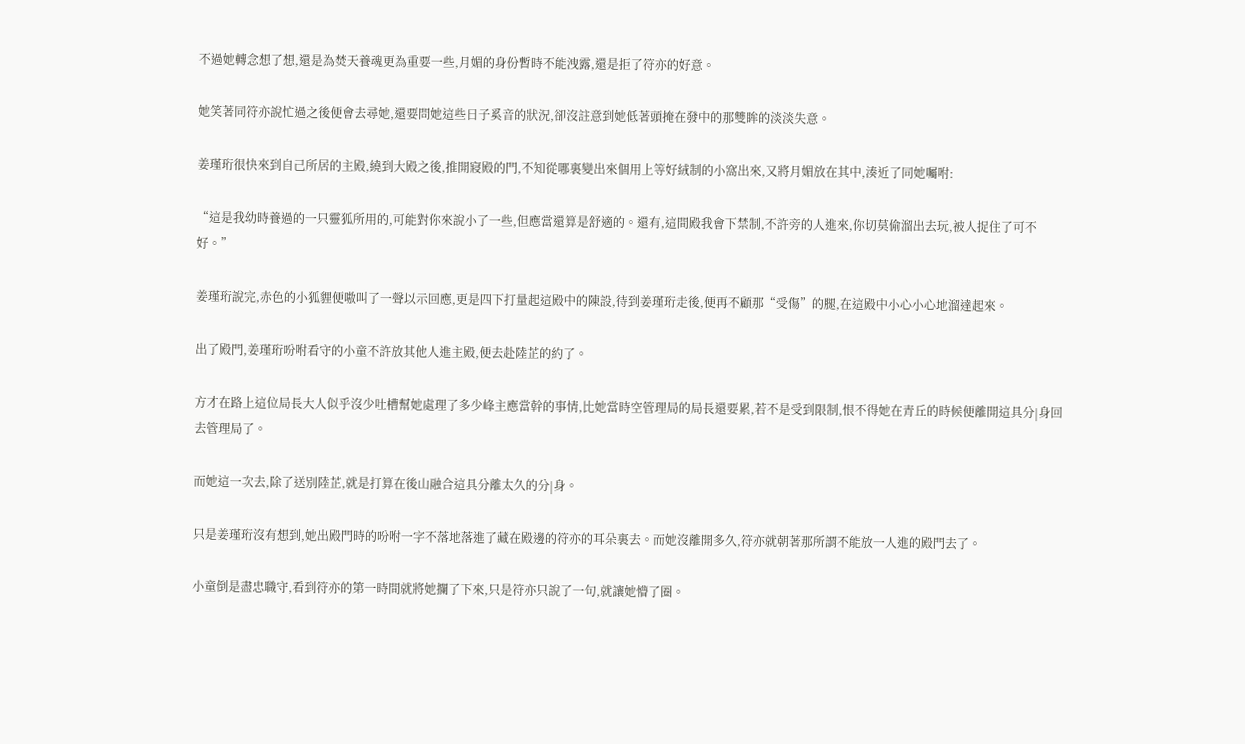不過她轉念想了想,還是為焚天養魂更為重要一些,月媚的身份暫時不能洩露,還是拒了符亦的好意。

她笑著同符亦說忙過之後便會去尋她,還要問她這些日子奚音的狀況,卻沒註意到她低著頭掩在發中的那雙眸的淡淡失意。

姜瑾珩很快來到自己所居的主殿,繞到大殿之後,推開寢殿的門,不知從哪裏變出來個用上等好絨制的小窩出來,又將月媚放在其中,湊近了同她囑咐:

“這是我幼時養過的一只靈狐所用的,可能對你來說小了一些,但應當還算是舒適的。還有,這間殿我會下禁制,不許旁的人進來,你切莫偷溜出去玩,被人捉住了可不好。”

姜瑾珩說完,赤色的小狐貍便嗷叫了一聲以示回應,更是四下打量起這殿中的陳設,待到姜瑾珩走後,便再不顧那“受傷”的腿,在這殿中小心小心地溜達起來。

出了殿門,姜瑾珩吩咐看守的小童不許放其他人進主殿,便去赴陸芷的約了。

方才在路上這位局長大人似乎沒少吐槽幫她處理了多少峰主應當幹的事情,比她當時空管理局的局長還要累,若不是受到限制,恨不得她在青丘的時候便離開這具分|身回去管理局了。

而她這一次去,除了送別陸芷,就是打算在後山融合這具分離太久的分|身。

只是姜瑾珩沒有想到,她出殿門時的吩咐一字不落地落進了藏在殿邊的符亦的耳朵裏去。而她沒離開多久,符亦就朝著那所謂不能放一人進的殿門去了。

小童倒是盡忠職守,看到符亦的第一時間就將她攔了下來,只是符亦只說了一句,就讓她懵了圈。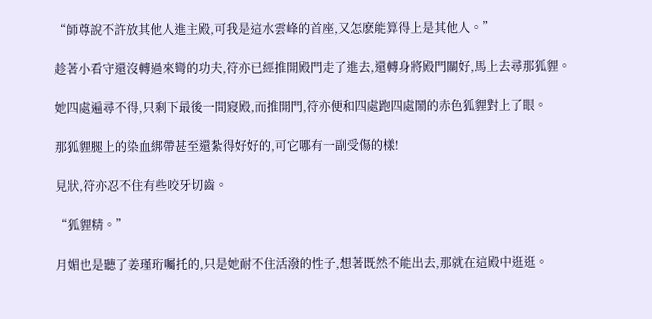“師尊說不許放其他人進主殿,可我是這水雲峰的首座,又怎麽能算得上是其他人。”

趁著小看守還沒轉過來彎的功夫,符亦已經推開殿門走了進去,還轉身將殿門關好,馬上去尋那狐貍。

她四處遍尋不得,只剩下最後一間寢殿,而推開門,符亦便和四處跑四處鬧的赤色狐貍對上了眼。

那狐貍腿上的染血綁帶甚至還紮得好好的,可它哪有一副受傷的樣!

見狀,符亦忍不住有些咬牙切齒。

“狐貍精。”

月媚也是聽了姜瑾珩囑托的,只是她耐不住活潑的性子,想著既然不能出去,那就在這殿中逛逛。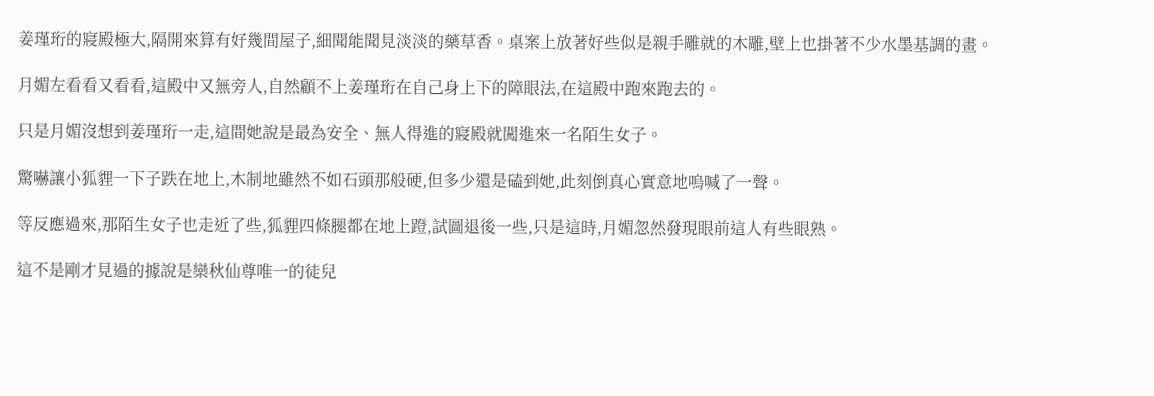姜瑾珩的寢殿極大,隔開來算有好幾間屋子,細聞能聞見淡淡的藥草香。桌案上放著好些似是親手雕就的木雕,壁上也掛著不少水墨基調的畫。

月媚左看看又看看,這殿中又無旁人,自然顧不上姜瑾珩在自己身上下的障眼法,在這殿中跑來跑去的。

只是月媚沒想到姜瑾珩一走,這間她說是最為安全、無人得進的寢殿就闖進來一名陌生女子。

驚嚇讓小狐貍一下子跌在地上,木制地雖然不如石頭那般硬,但多少還是磕到她,此刻倒真心實意地嗚喊了一聲。

等反應過來,那陌生女子也走近了些,狐貍四條腿都在地上蹬,試圖退後一些,只是這時,月媚忽然發現眼前這人有些眼熟。

這不是剛才見過的據說是欒秋仙尊唯一的徒兒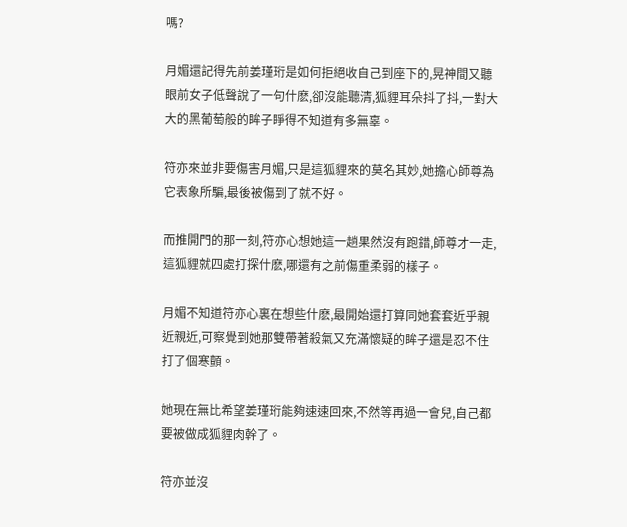嗎?

月媚還記得先前姜瑾珩是如何拒絕收自己到座下的,晃神間又聽眼前女子低聲說了一句什麽,卻沒能聽清,狐貍耳朵抖了抖,一對大大的黑葡萄般的眸子睜得不知道有多無辜。

符亦來並非要傷害月媚,只是這狐貍來的莫名其妙,她擔心師尊為它表象所騙,最後被傷到了就不好。

而推開門的那一刻,符亦心想她這一趟果然沒有跑錯,師尊才一走,這狐貍就四處打探什麽,哪還有之前傷重柔弱的樣子。

月媚不知道符亦心裏在想些什麽,最開始還打算同她套套近乎親近親近,可察覺到她那雙帶著殺氣又充滿懷疑的眸子還是忍不住打了個寒顫。

她現在無比希望姜瑾珩能夠速速回來,不然等再過一會兒,自己都要被做成狐貍肉幹了。

符亦並沒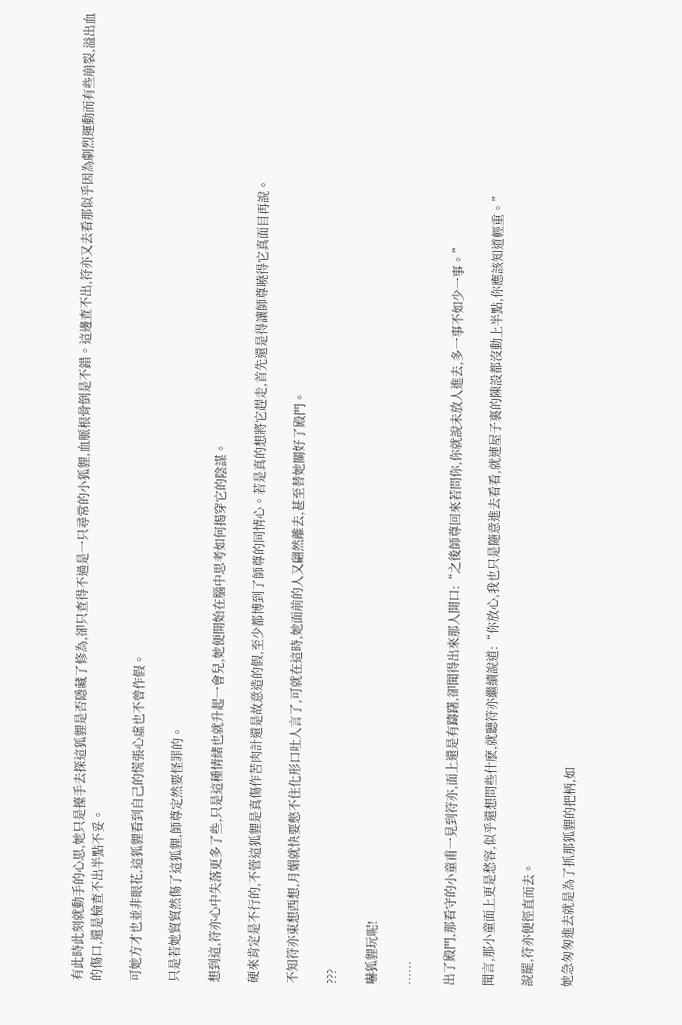有此時此刻就動手的心思,她只是擡手去探這狐貍是否隱藏了修為,卻只查得不過是一只尋常的小狐貍,血脈根骨倒是不錯。這邊查不出,符亦又去看那似乎因為劇烈運動而有些崩裂,溢出血的傷口,還是檢查不出半點不妥。

可她方才也並非眼花,這狐貍看到自己的慌張心虛也不曾作假。

只是若她貿貿然傷了這狐貍,師尊定然要怪罪的。

想到這,符亦心中失落更多了些,只是這種情緒也就升起一會兒,她便開始在腦中思考如何揭穿它的陰謀。

硬來肯定是不行的,不管這狐貍是真傷作苦肉計還是故意造的假,至少都博到了師尊的同情心。若是真的想將它趕走,首先還是得讓師尊曉得它真面目再說。

不知符亦東想西想,月媚就快要憋不住化形口吐人言了,可就在這時,她面前的人又翩然離去,甚至替她關好了殿門。

???

嚇狐貍玩呢!

……

出了殿門,那看守的小童甫一見到符亦,面上還是有躊躇,卻聞得出來那人開口:“之後師尊回來若問你,你就說未放人進去,多一事不如少一事。”

聞言,那小童面上更是愁容,似乎還想問些什麽,就聽符亦繼續說道:“你放心,我也只是隨意進去看看,就連屋子裏的陳設都沒動上半點,你應該知道輕重。”

說罷,符亦便徑直而去。

她急匆匆進去就是為了抓那狐貍的把柄,如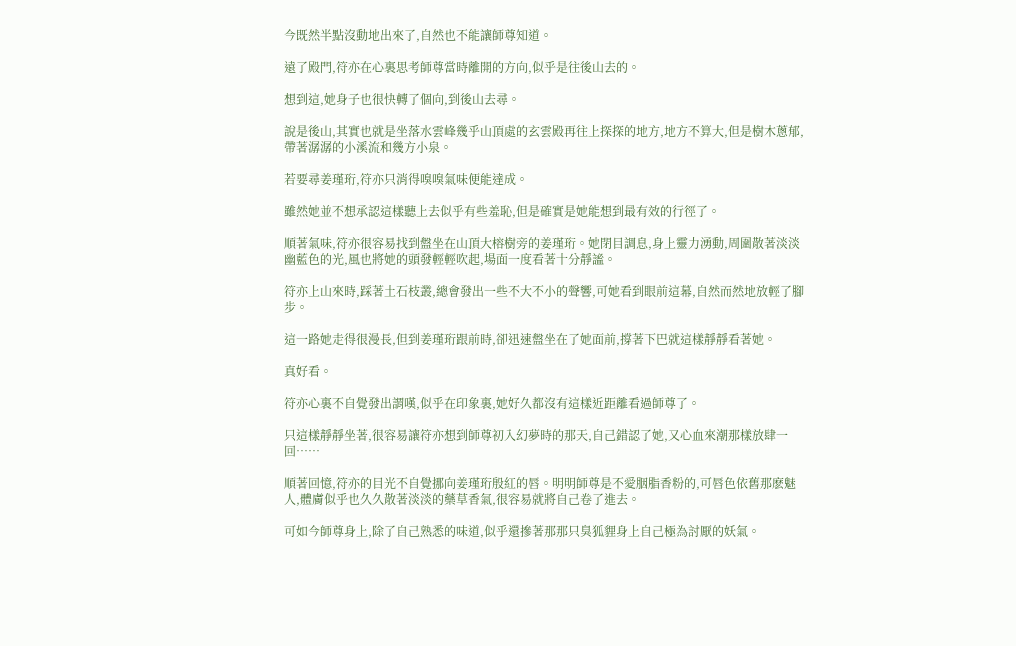今既然半點沒動地出來了,自然也不能讓師尊知道。

遠了殿門,符亦在心裏思考師尊當時離開的方向,似乎是往後山去的。

想到這,她身子也很快轉了個向,到後山去尋。

說是後山,其實也就是坐落水雲峰幾乎山頂處的玄雲殿再往上探探的地方,地方不算大,但是樹木蔥郁,帶著潺潺的小溪流和幾方小泉。

若要尋姜瑾珩,符亦只消得嗅嗅氣味便能達成。

雖然她並不想承認這樣聽上去似乎有些羞恥,但是確實是她能想到最有效的行徑了。

順著氣味,符亦很容易找到盤坐在山頂大榕樹旁的姜瑾珩。她閉目調息,身上靈力湧動,周圍散著淡淡幽藍色的光,風也將她的頭發輕輕吹起,場面一度看著十分靜謐。

符亦上山來時,踩著土石枝叢,總會發出一些不大不小的聲響,可她看到眼前這幕,自然而然地放輕了腳步。

這一路她走得很漫長,但到姜瑾珩跟前時,卻迅速盤坐在了她面前,撐著下巴就這樣靜靜看著她。

真好看。

符亦心裏不自覺發出謂嘆,似乎在印象裏,她好久都沒有這樣近距離看過師尊了。

只這樣靜靜坐著,很容易讓符亦想到師尊初入幻夢時的那天,自己錯認了她,又心血來潮那樣放肆一回……

順著回憶,符亦的目光不自覺挪向姜瑾珩殷紅的唇。明明師尊是不愛胭脂香粉的,可唇色依舊那麽魅人,體膚似乎也久久散著淡淡的藥草香氣,很容易就將自己卷了進去。

可如今師尊身上,除了自己熟悉的味道,似乎還摻著那那只臭狐貍身上自己極為討厭的妖氣。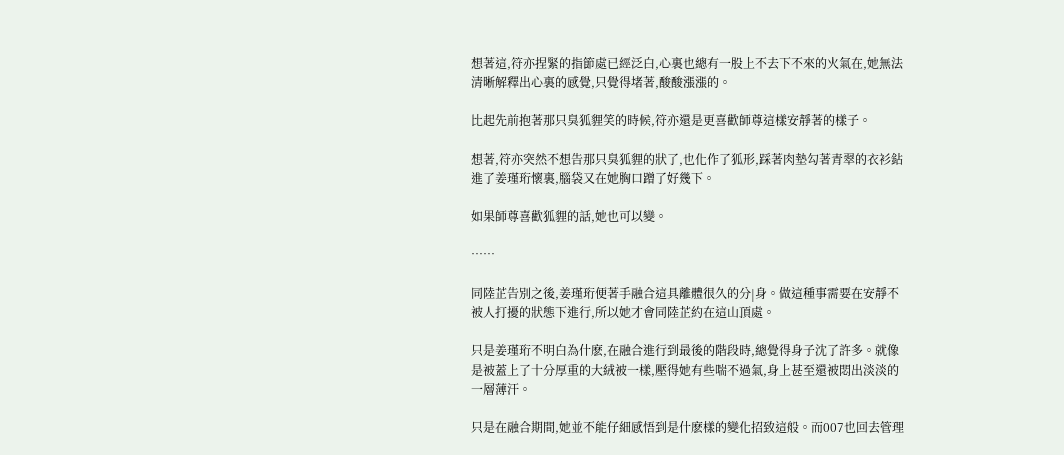想著這,符亦捏緊的指節處已經泛白,心裏也總有一股上不去下不來的火氣在,她無法清晰解釋出心裏的感覺,只覺得堵著,酸酸漲漲的。

比起先前抱著那只臭狐貍笑的時候,符亦還是更喜歡師尊這樣安靜著的樣子。

想著,符亦突然不想告那只臭狐貍的狀了,也化作了狐形,踩著肉墊勾著青翠的衣衫鉆進了姜瑾珩懷裏,腦袋又在她胸口蹭了好幾下。

如果師尊喜歡狐貍的話,她也可以變。

……

同陸芷告別之後,姜瑾珩便著手融合這具離體很久的分|身。做這種事需要在安靜不被人打擾的狀態下進行,所以她才會同陸芷約在這山頂處。

只是姜瑾珩不明白為什麽,在融合進行到最後的階段時,總覺得身子沈了許多。就像是被蓋上了十分厚重的大絨被一樣,壓得她有些喘不過氣,身上甚至還被悶出淡淡的一層薄汗。

只是在融合期間,她並不能仔細感悟到是什麽樣的變化招致這般。而007也回去管理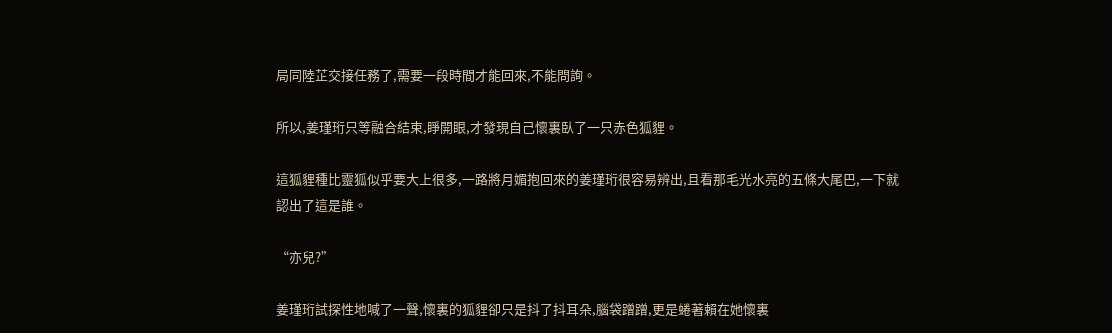局同陸芷交接任務了,需要一段時間才能回來,不能問詢。

所以,姜瑾珩只等融合結束,睜開眼,才發現自己懷裏臥了一只赤色狐貍。

這狐貍種比靈狐似乎要大上很多,一路將月媚抱回來的姜瑾珩很容易辨出,且看那毛光水亮的五條大尾巴,一下就認出了這是誰。

“亦兒?”

姜瑾珩試探性地喊了一聲,懷裏的狐貍卻只是抖了抖耳朵,腦袋蹭蹭,更是蜷著賴在她懷裏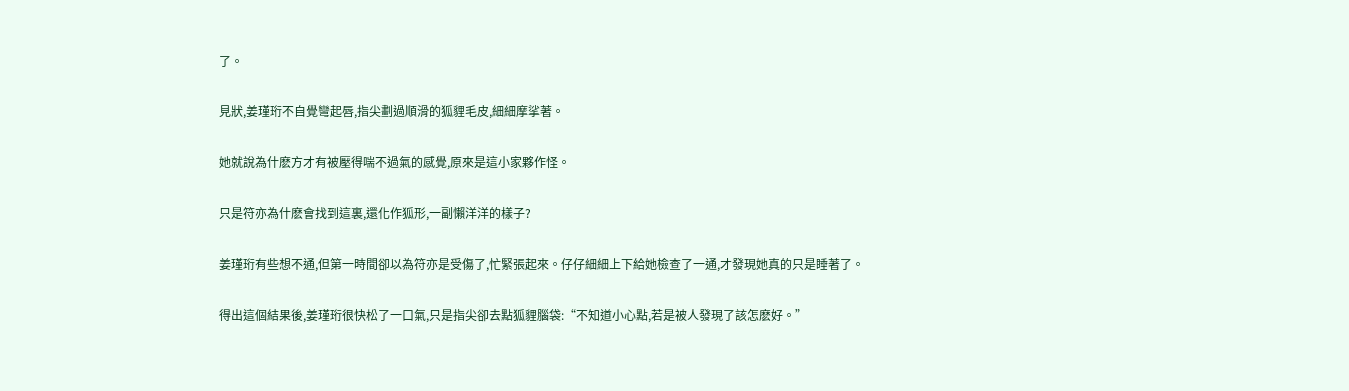了。

見狀,姜瑾珩不自覺彎起唇,指尖劃過順滑的狐貍毛皮,細細摩挲著。

她就說為什麽方才有被壓得喘不過氣的感覺,原來是這小家夥作怪。

只是符亦為什麽會找到這裏,還化作狐形,一副懶洋洋的樣子?

姜瑾珩有些想不通,但第一時間卻以為符亦是受傷了,忙緊張起來。仔仔細細上下給她檢查了一通,才發現她真的只是睡著了。

得出這個結果後,姜瑾珩很快松了一口氣,只是指尖卻去點狐貍腦袋:“不知道小心點,若是被人發現了該怎麽好。”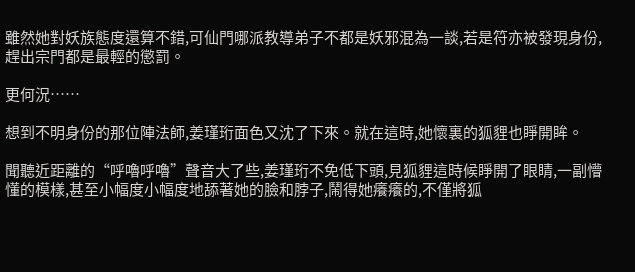雖然她對妖族態度還算不錯,可仙門哪派教導弟子不都是妖邪混為一談,若是符亦被發現身份,趕出宗門都是最輕的懲罰。

更何況……

想到不明身份的那位陣法師,姜瑾珩面色又沈了下來。就在這時,她懷裏的狐貍也睜開眸。

聞聽近距離的“呼嚕呼嚕”聲音大了些,姜瑾珩不免低下頭,見狐貍這時候睜開了眼睛,一副懵懂的模樣,甚至小幅度小幅度地舔著她的臉和脖子,鬧得她癢癢的,不僅將狐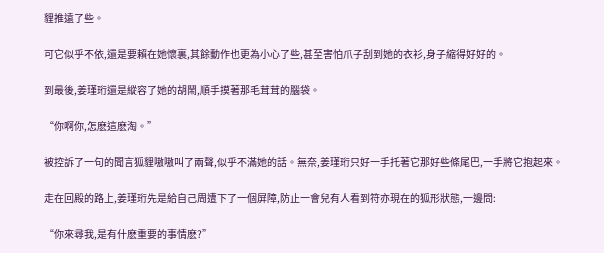貍推遠了些。

可它似乎不依,還是要賴在她懷裏,其餘動作也更為小心了些,甚至害怕爪子刮到她的衣衫,身子縮得好好的。

到最後,姜瑾珩還是縱容了她的胡鬧,順手摸著那毛茸茸的腦袋。

“你啊你,怎麽這麽淘。”

被控訴了一句的聞言狐貍嗷嗷叫了兩聲,似乎不滿她的話。無奈,姜瑾珩只好一手托著它那好些條尾巴,一手將它抱起來。

走在回殿的路上,姜瑾珩先是給自己周遭下了一個屏障,防止一會兒有人看到符亦現在的狐形狀態,一邊問:

“你來尋我,是有什麽重要的事情麽?”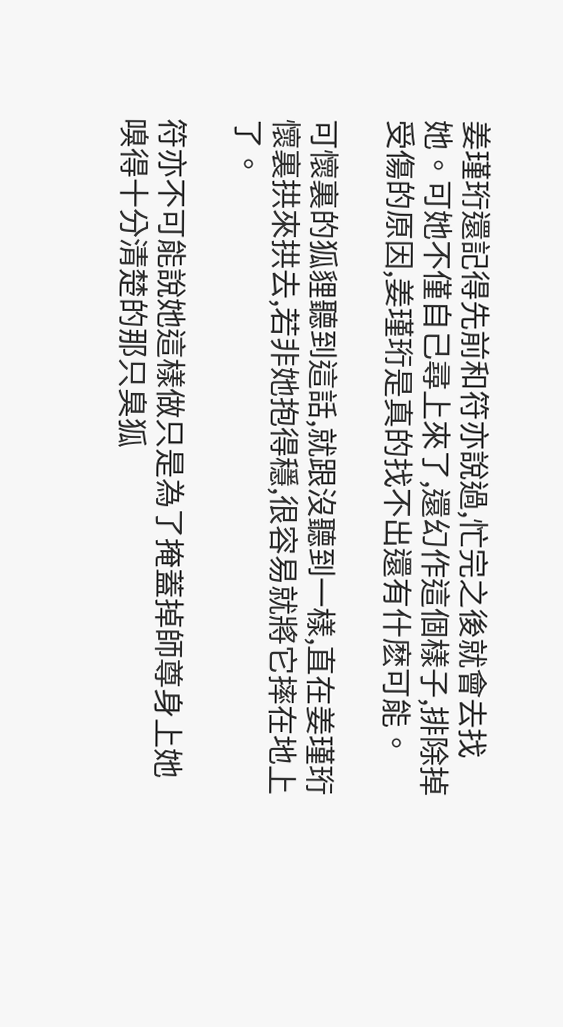姜瑾珩還記得先前和符亦說過,忙完之後就會去找她。可她不僅自己尋上來了,還幻作這個樣子,排除掉受傷的原因,姜瑾珩是真的找不出還有什麽可能。

可懷裏的狐貍聽到這話,就跟沒聽到一樣,直在姜瑾珩懷裏拱來拱去,若非她抱得穩,很容易就將它摔在地上了。

符亦不可能說她這樣做只是為了掩蓋掉師尊身上她嗅得十分清楚的那只臭狐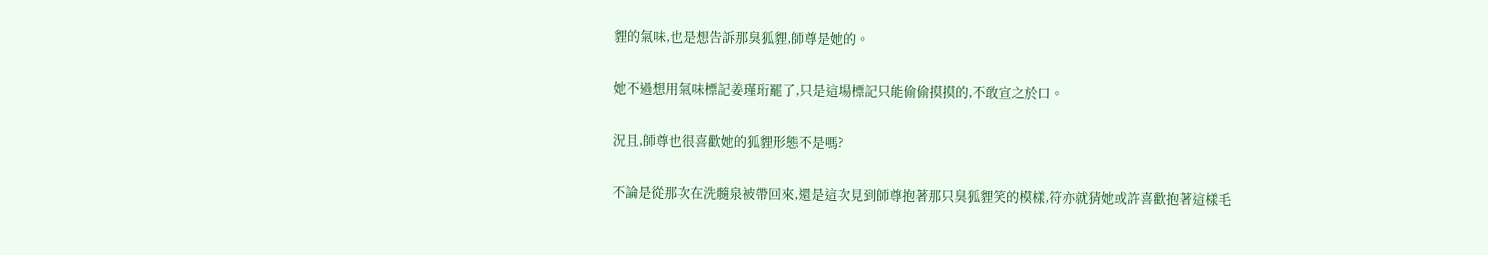貍的氣味,也是想告訴那臭狐貍,師尊是她的。

她不過想用氣味標記姜瑾珩罷了,只是這場標記只能偷偷摸摸的,不敢宣之於口。

況且,師尊也很喜歡她的狐貍形態不是嗎?

不論是從那次在洗髓泉被帶回來,還是這次見到師尊抱著那只臭狐貍笑的模樣,符亦就猜她或許喜歡抱著這樣毛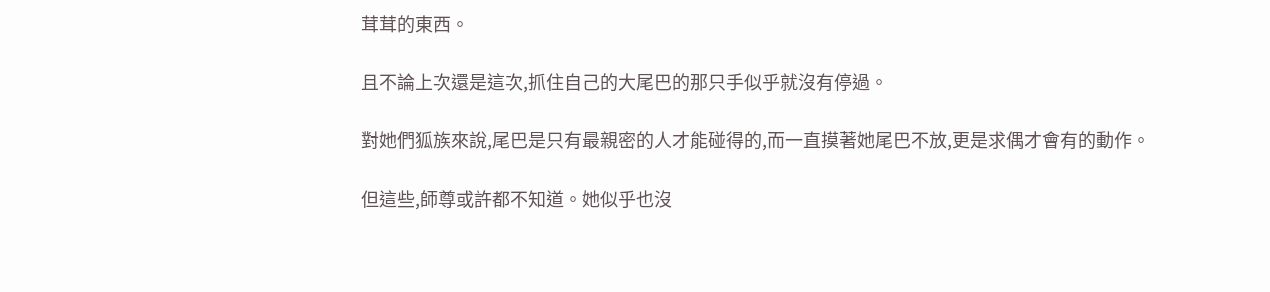茸茸的東西。

且不論上次還是這次,抓住自己的大尾巴的那只手似乎就沒有停過。

對她們狐族來說,尾巴是只有最親密的人才能碰得的,而一直摸著她尾巴不放,更是求偶才會有的動作。

但這些,師尊或許都不知道。她似乎也沒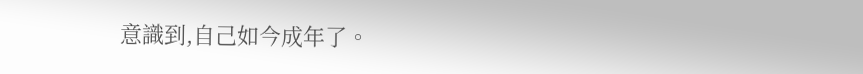意識到,自己如今成年了。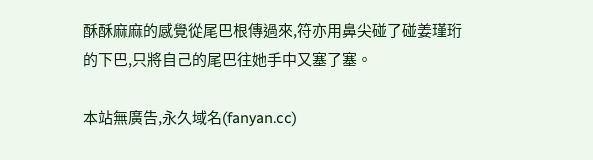酥酥麻麻的感覺從尾巴根傳過來,符亦用鼻尖碰了碰姜瑾珩的下巴,只將自己的尾巴往她手中又塞了塞。

本站無廣告,永久域名(fanyan.cc)